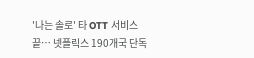'나는 솔로' 타 OTT 서비스 끝… 넷플릭스 190개국 단독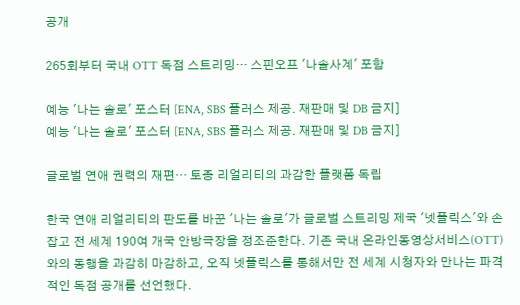공개

265회부터 국내 OTT 독점 스트리밍… 스핀오프 '나솔사계' 포함

예능 '나는 솔로' 포스터 [ENA, SBS 플러스 제공. 재판매 및 DB 금지]
예능 '나는 솔로' 포스터 [ENA, SBS 플러스 제공. 재판매 및 DB 금지]

글로벌 연애 권력의 재편… 토종 리얼리티의 과감한 플랫폼 독립

한국 연애 리얼리티의 판도를 바꾼 '나는 솔로'가 글로벌 스트리밍 제국 '넷플릭스'와 손잡고 전 세계 190여 개국 안방극장을 정조준한다. 기존 국내 온라인동영상서비스(OTT)와의 동행을 과감히 마감하고, 오직 넷플릭스를 통해서만 전 세계 시청자와 만나는 파격적인 독점 공개를 선언했다.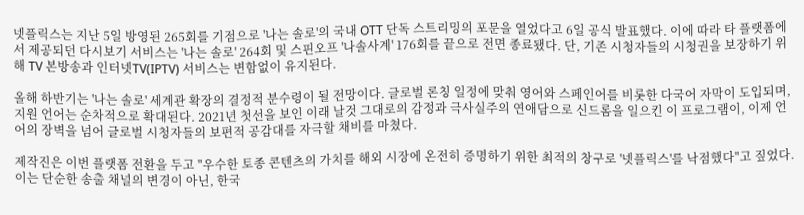넷플릭스는 지난 5일 방영된 265회를 기점으로 '나는 솔로'의 국내 OTT 단독 스트리밍의 포문을 열었다고 6일 공식 발표했다. 이에 따라 타 플랫폼에서 제공되던 다시보기 서비스는 '나는 솔로' 264회 및 스핀오프 '나솔사계' 176회를 끝으로 전면 종료됐다. 단, 기존 시청자들의 시청권을 보장하기 위해 TV 본방송과 인터넷TV(IPTV) 서비스는 변함없이 유지된다.

올해 하반기는 '나는 솔로' 세계관 확장의 결정적 분수령이 될 전망이다. 글로벌 론칭 일정에 맞춰 영어와 스페인어를 비롯한 다국어 자막이 도입되며, 지원 언어는 순차적으로 확대된다. 2021년 첫선을 보인 이래 날것 그대로의 감정과 극사실주의 연애담으로 신드롬을 일으킨 이 프로그램이, 이제 언어의 장벽을 넘어 글로벌 시청자들의 보편적 공감대를 자극할 채비를 마쳤다.

제작진은 이번 플랫폼 전환을 두고 "우수한 토종 콘텐츠의 가치를 해외 시장에 온전히 증명하기 위한 최적의 창구로 '넷플릭스'를 낙점했다"고 짚었다. 이는 단순한 송출 채널의 변경이 아닌, 한국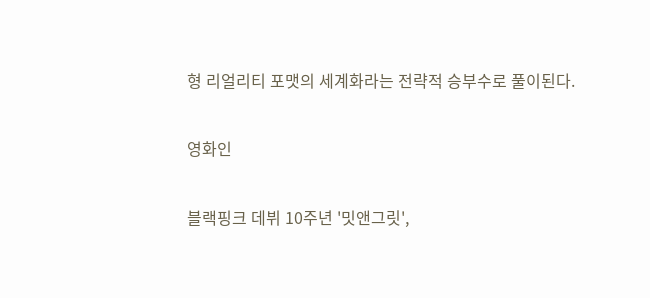형 리얼리티 포맷의 세계화라는 전략적 승부수로 풀이된다.

영화인

블랙핑크 데뷔 10주년 '밋앤그릿',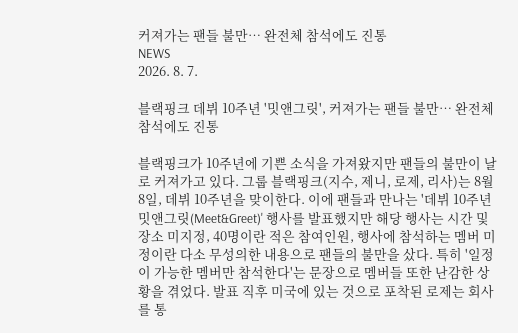커져가는 팬들 불만… 완전체 참석에도 진통
NEWS
2026. 8. 7.

블랙핑크 데뷔 10주년 '밋앤그릿', 커져가는 팬들 불만… 완전체 참석에도 진통

블랙핑크가 10주년에 기쁜 소식을 가져왔지만 팬들의 불만이 날로 커져가고 있다. 그룹 블랙핑크(지수, 제니, 로제, 리사)는 8월 8일, 데뷔 10주년을 맞이한다. 이에 팬들과 만나는 '데뷔 10주년 밋앤그릿(Meet&Greet)' 행사를 발표했지만 해당 행사는 시간 및 장소 미지정, 40명이란 적은 참여인원, 행사에 참석하는 멤버 미정이란 다소 무성의한 내용으로 팬들의 불만을 샀다. 특히 '일정이 가능한 멤버만 참석한다'는 문장으로 멤버들 또한 난감한 상황을 겪었다. 발표 직후 미국에 있는 것으로 포착된 로제는 회사를 통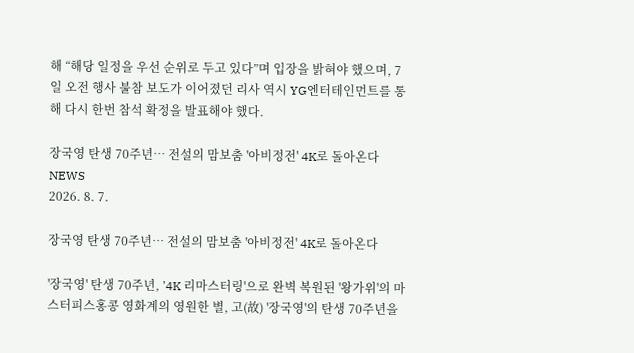해 “해당 일정을 우선 순위로 두고 있다”며 입장을 밝혀야 했으며, 7일 오전 행사 불참 보도가 이어졌던 리사 역시 YG엔터테인먼트를 통해 다시 한번 참석 확정을 발표해야 했다.

장국영 탄생 70주년… 전설의 맘보춤 '아비정전' 4K로 돌아온다
NEWS
2026. 8. 7.

장국영 탄생 70주년… 전설의 맘보춤 '아비정전' 4K로 돌아온다

'장국영' 탄생 70주년, '4K 리마스터링'으로 완벽 복원된 '왕가위'의 마스터피스홍콩 영화계의 영원한 별, 고(故) '장국영'의 탄생 70주년을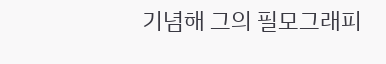기념해 그의 필모그래피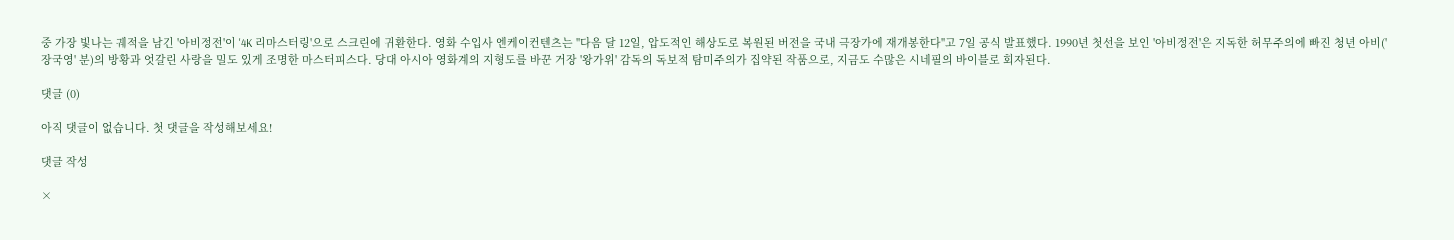중 가장 빛나는 궤적을 남긴 '아비정전'이 '4K 리마스터링'으로 스크린에 귀환한다. 영화 수입사 엔케이컨텐츠는 "다음 달 12일, 압도적인 해상도로 복원된 버전을 국내 극장가에 재개봉한다"고 7일 공식 발표했다. 1990년 첫선을 보인 '아비정전'은 지독한 허무주의에 빠진 청년 아비('장국영' 분)의 방황과 엇갈린 사랑을 밀도 있게 조명한 마스터피스다. 당대 아시아 영화계의 지형도를 바꾼 거장 '왕가위' 감독의 독보적 탐미주의가 집약된 작품으로, 지금도 수많은 시네필의 바이블로 회자된다.

댓글 (0)

아직 댓글이 없습니다. 첫 댓글을 작성해보세요!

댓글 작성

×